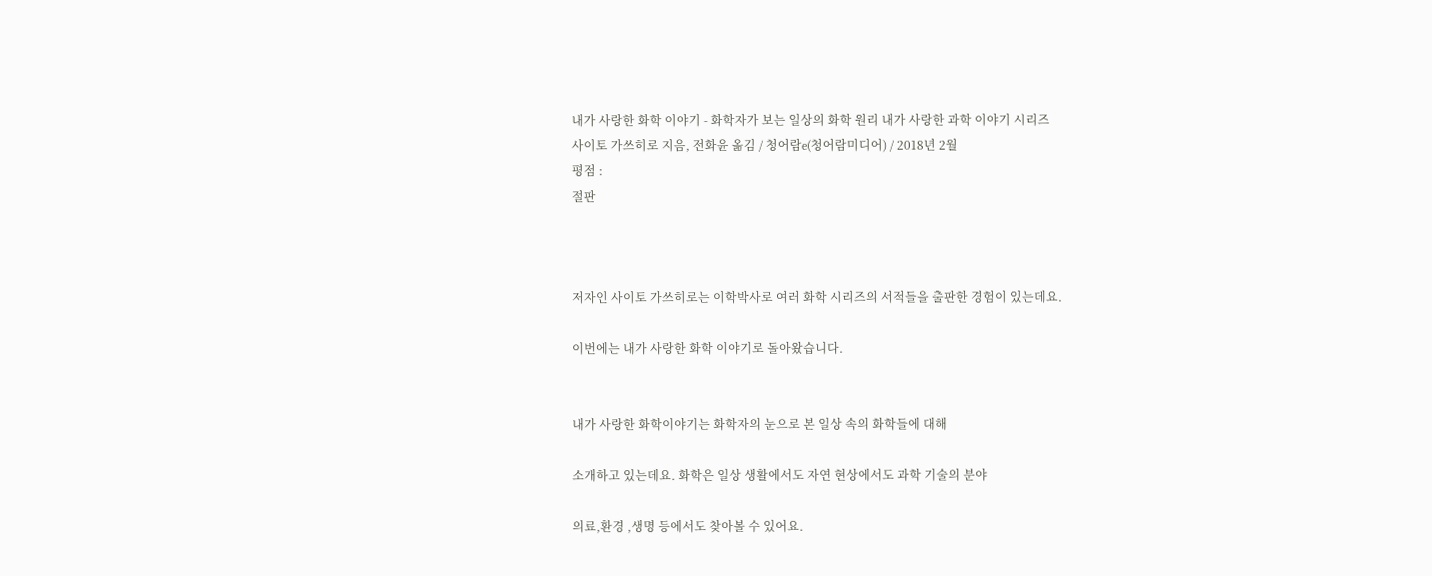내가 사랑한 화학 이야기 - 화학자가 보는 일상의 화학 원리 내가 사랑한 과학 이야기 시리즈
사이토 가쓰히로 지음, 전화윤 옮김 / 청어람e(청어람미디어) / 2018년 2월
평점 :
절판



저자인 사이토 가쓰히로는 이학박사로 여러 화학 시리즈의 서적들을 출판한 경험이 있는데요.

이번에는 내가 사랑한 화학 이야기로 돌아왔습니다.


내가 사랑한 화학이야기는 화학자의 눈으로 본 일상 속의 화학들에 대해

소개하고 있는데요. 화학은 일상 생활에서도 자연 현상에서도 과학 기술의 분야

의료,환경 ,생명 등에서도 찾아볼 수 있어요.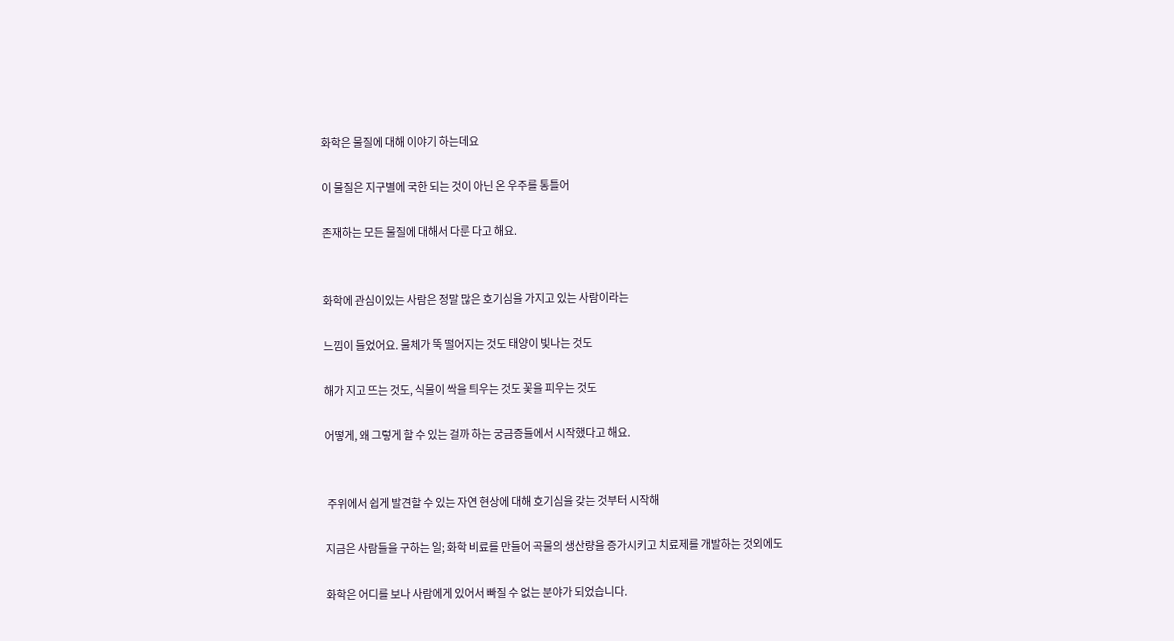화학은 물질에 대해 이야기 하는데요

이 물질은 지구별에 국한 되는 것이 아닌 온 우주를 통틀어

존재하는 모든 물질에 대해서 다룬 다고 해요.


화학에 관심이있는 사람은 정말 많은 호기심을 가지고 있는 사람이라는

느낌이 들었어요. 물체가 뚝 떨어지는 것도 태양이 빛나는 것도

해가 지고 뜨는 것도, 식물이 싹을 틔우는 것도 꽃을 피우는 것도

어떻게, 왜 그렇게 할 수 있는 걸까 하는 궁금증들에서 시작했다고 해요.


 주위에서 쉽게 발견할 수 있는 자연 현상에 대해 호기심을 갖는 것부터 시작해

지금은 사람들을 구하는 일; 화학 비료를 만들어 곡물의 생산량을 증가시키고 치료제를 개발하는 것외에도

화학은 어디를 보나 사람에게 있어서 빠질 수 없는 분야가 되었습니다.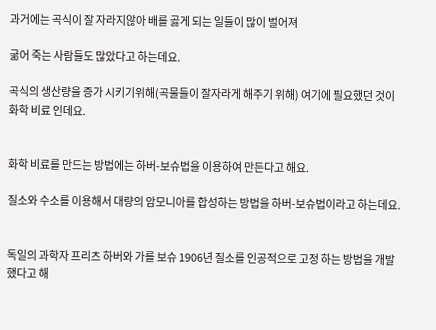과거에는 곡식이 잘 자라지않아 배를 곯게 되는 일들이 많이 벌어져

굶어 죽는 사람들도 많았다고 하는데요.

곡식의 생산량을 증가 시키기위해(곡물들이 잘자라게 해주기 위해) 여기에 필요했던 것이  화학 비료 인데요.


화학 비료를 만드는 방법에는 하버-보슈법을 이용하여 만든다고 해요.

질소와 수소를 이용해서 대량의 암모니아를 합성하는 방법을 하버-보슈법이라고 하는데요.


독일의 과학자 프리츠 하버와 가를 보슈 1906년 질소를 인공적으로 고정 하는 방법을 개발했다고 해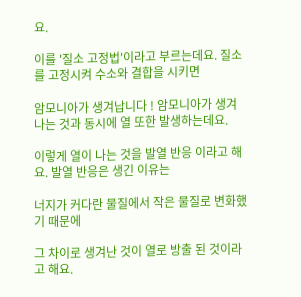요.

이를 '질소 고정법'이라고 부르는데요. 질소를 고정시켜 수소와 결합을 시키면

암모니아가 생겨납니다 ! 암모니아가 생겨나는 것과 동시에 열 또한 발생하는데요.

이렇게 열이 나는 것을 발열 반응 이라고 해요. 발열 반응은 생긴 이유는

너지가 커다란 물질에서 작은 물질로 변화했기 때문에

그 차이로 생겨난 것이 열로 방출 된 것이라고 해요.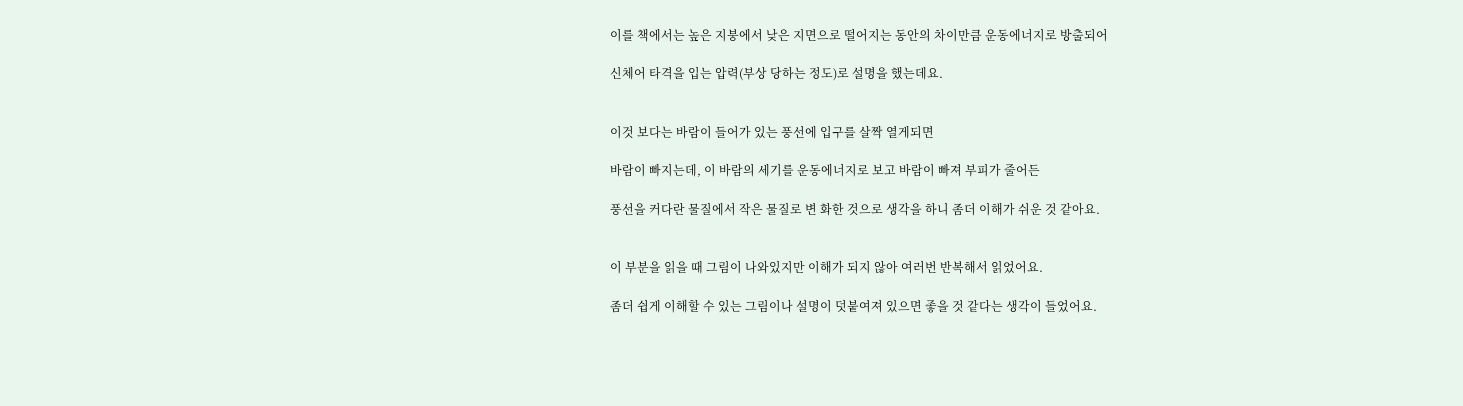이를 책에서는 높은 지붕에서 낮은 지면으로 떨어지는 동안의 차이만큼 운동에너지로 방출되어

신체어 타격을 입는 압력(부상 당하는 정도)로 설명을 했는데요.


이것 보다는 바람이 들어가 있는 풍선에 입구를 살짝 열게되면

바람이 빠지는데, 이 바람의 세기를 운동에너지로 보고 바람이 빠져 부피가 줄어든

풍선을 커다란 물질에서 작은 물질로 변 화한 것으로 생각을 하니 좀더 이해가 쉬운 것 같아요.


이 부분을 읽을 때 그림이 나와있지만 이해가 되지 않아 여러번 반복해서 읽었어요.

좀더 쉽게 이해할 수 있는 그림이나 설명이 덧붙여져 있으면 좋을 것 같다는 생각이 들었어요.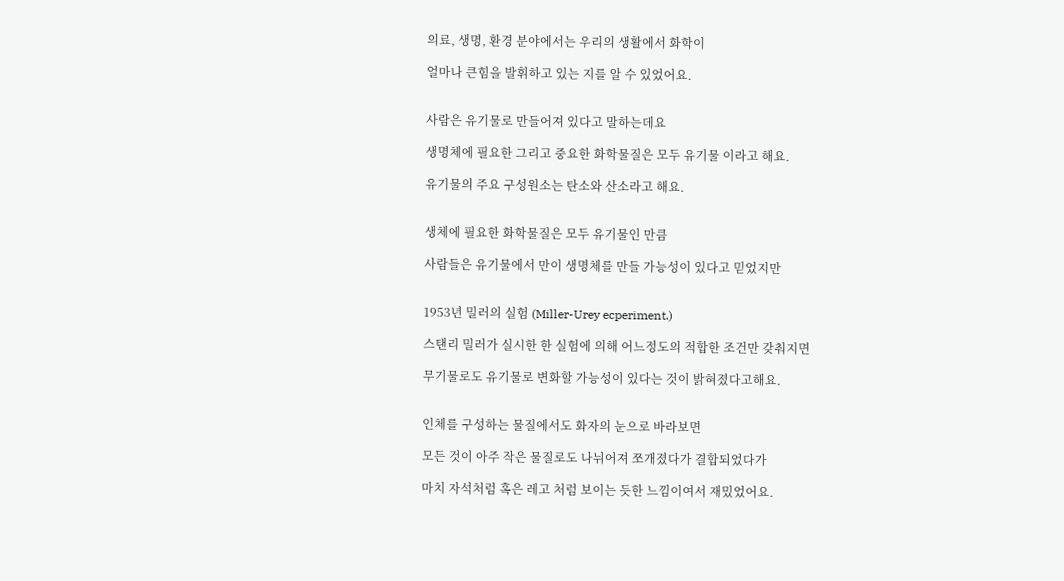의료, 생명, 환경 분야에서는 우리의 생활에서 화학이

얼마나 큰힘을 발휘하고 있는 지를 알 수 있었어요.


사람은 유기물로 만들어져 있다고 말하는데요

생명체에 필요한 그리고 중요한 화학물질은 모두 유기물 이라고 해요.

유기물의 주요 구성원소는 탄소와 산소라고 해요.


생체에 필요한 화학물질은 모두 유기물인 만큼

사람들은 유기물에서 만이 생명체를 만들 가능성이 있다고 믿었지만


1953년 밀러의 실험 (Miller-Urey ecperiment.)

스탠리 밀러가 실시한 한 실험에 의해 어느정도의 적합한 조건만 갖춰지면

무기물로도 유기물로 변화할 가능성이 있다는 것이 밝혀졌다고해요.


인체를 구성하는 물질에서도 화자의 눈으로 바라보면

모든 것이 아주 작은 물질로도 나뉘어져 쪼개졌다가 결합되었다가

마치 자석처럼 혹은 레고 처럼 보이는 듯한 느낌이여서 재밌었어요.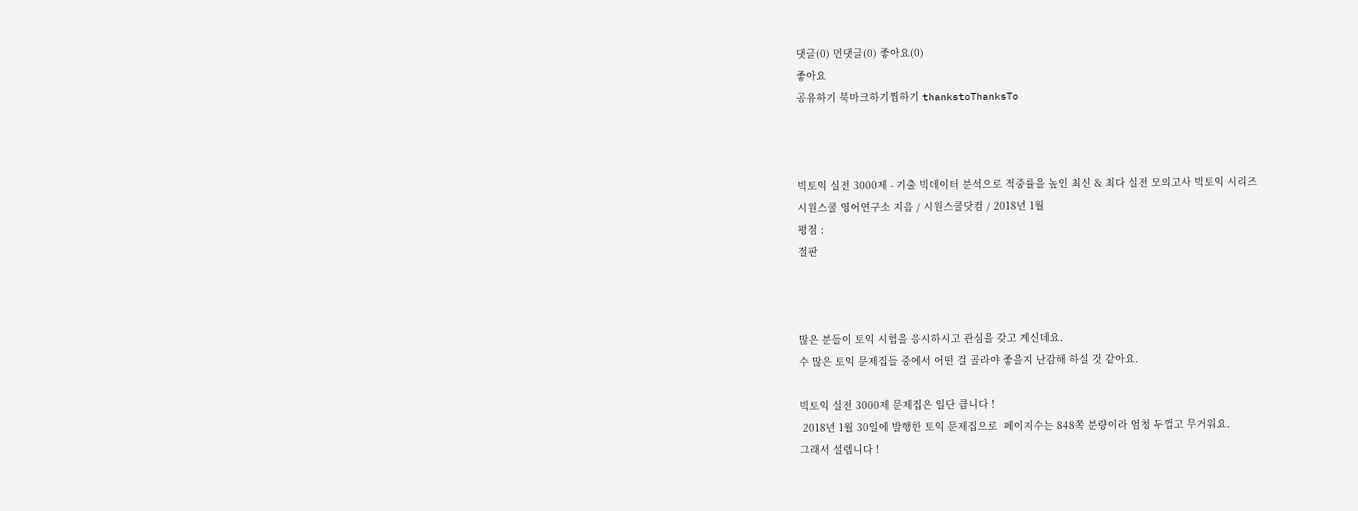댓글(0) 먼댓글(0) 좋아요(0)
좋아요
공유하기 북마크하기찜하기 thankstoThanksTo



빅토익 실전 3000제 - 기출 빅데이터 분석으로 적중률을 높인 최신 & 최다 실전 모의고사 빅토익 시리즈
시원스쿨 영어연구소 지음 / 시원스쿨닷컴 / 2018년 1월
평점 :
절판



많은 분들이 토익 시험을 응시하시고 관심을 갖고 계신데요.
수 많은 토익 문제집들 중에서 어떤 걸 골라야 좋을지 난감해 하실 것 같아요.

빅토익 실전 3000제 문제집은 일단 큽니다 !
 2018년 1월 30일에 발행한 토익 문제집으로  페이지수는 848쪽 분량이라 엄청 두껍고 무거워요.
그래서 설렙니다 !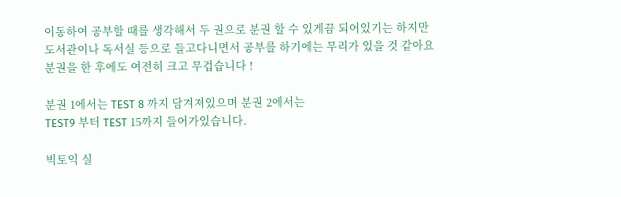이동하여 공부할 때를 생각해서 두 권으로 분권 할 수 있게끔 되어있기는 하지만
도서관이나 독서실 등으로 들고다니면서 공부를 하기에는 무리가 있을 것 같아요
분권을 한 후에도 여전히 크고 무겁습니다 !

분권 1에서는 TEST 8 까지 담겨져있으며 분권 2에서는
TEST9 부터 TEST 15까지 들어가있습니다.

빅토익 실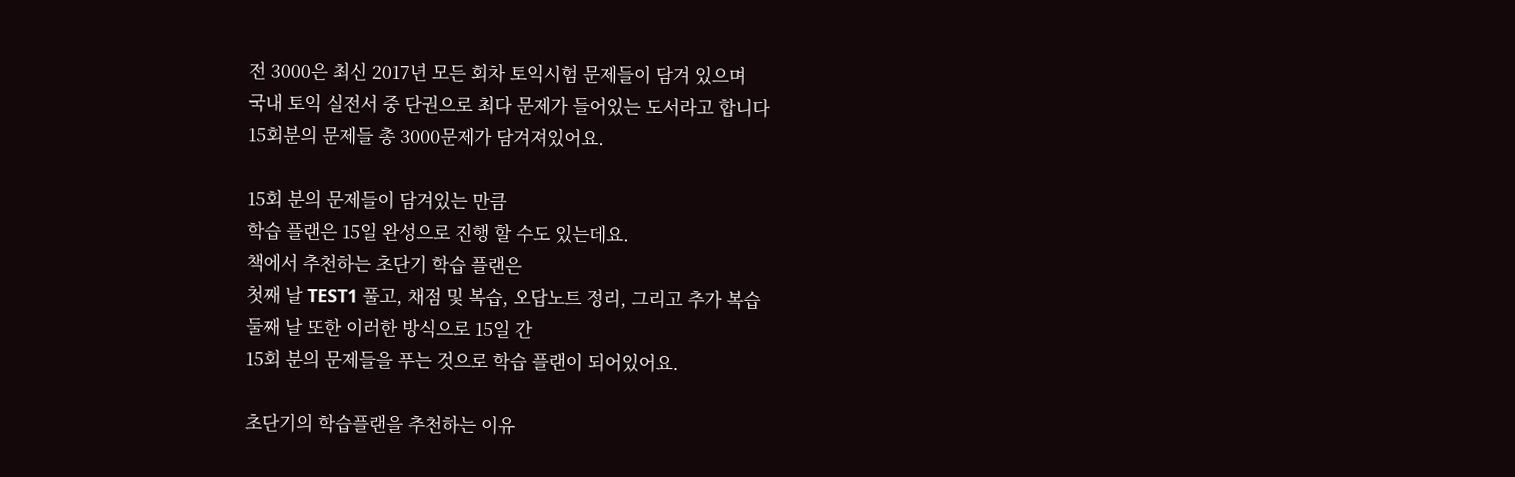전 3000은 최신 2017년 모든 회차 토익시험 문제들이 담겨 있으며
국내 토익 실전서 중 단권으로 최다 문제가 들어있는 도서라고 합니다
15회분의 문제들 총 3000문제가 담겨져있어요.

15회 분의 문제들이 담겨있는 만큼
학습 플랜은 15일 완성으로 진행 할 수도 있는데요.
책에서 추천하는 초단기 학습 플랜은
첫째 날 TEST1 풀고, 채점 및 복습, 오답노트 정리, 그리고 추가 복습
둘째 날 또한 이러한 방식으로 15일 간
15회 분의 문제들을 푸는 것으로 학습 플랜이 되어있어요.

초단기의 학습플랜을 추천하는 이유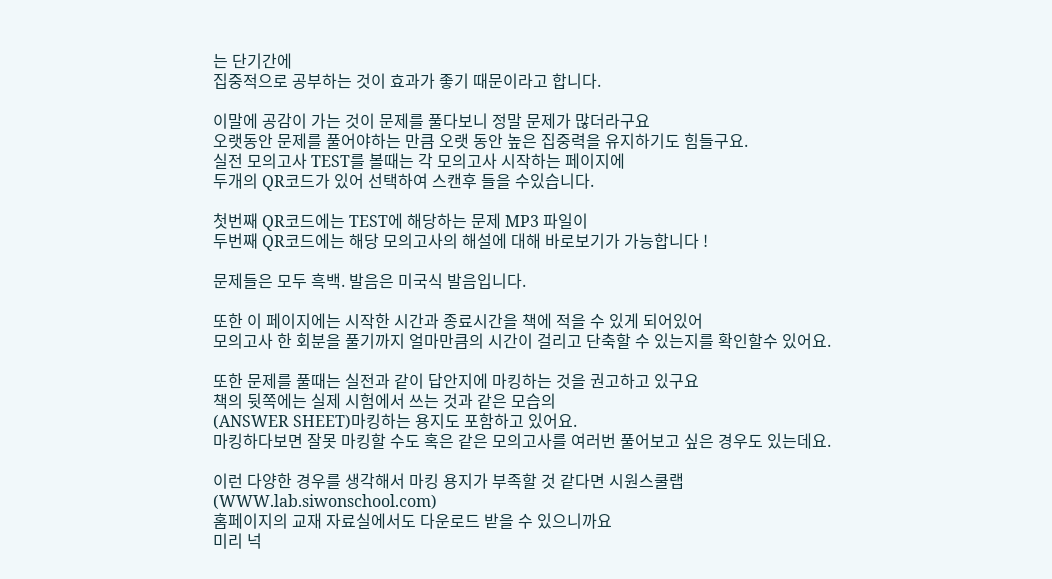는 단기간에
집중적으로 공부하는 것이 효과가 좋기 때문이라고 합니다.

이말에 공감이 가는 것이 문제를 풀다보니 정말 문제가 많더라구요
오랫동안 문제를 풀어야하는 만큼 오랫 동안 높은 집중력을 유지하기도 힘들구요.
실전 모의고사 TEST를 볼때는 각 모의고사 시작하는 페이지에
두개의 QR코드가 있어 선택하여 스캔후 들을 수있습니다.

첫번째 QR코드에는 TEST에 해당하는 문제 MP3 파일이
두번째 QR코드에는 해당 모의고사의 해설에 대해 바로보기가 가능합니다 !

문제들은 모두 흑백. 발음은 미국식 발음입니다.

또한 이 페이지에는 시작한 시간과 종료시간을 책에 적을 수 있게 되어있어
모의고사 한 회분을 풀기까지 얼마만큼의 시간이 걸리고 단축할 수 있는지를 확인할수 있어요.

또한 문제를 풀때는 실전과 같이 답안지에 마킹하는 것을 권고하고 있구요
책의 뒷쪽에는 실제 시험에서 쓰는 것과 같은 모습의
(ANSWER SHEET)마킹하는 용지도 포함하고 있어요.
마킹하다보면 잘못 마킹할 수도 혹은 같은 모의고사를 여러번 풀어보고 싶은 경우도 있는데요.

이런 다양한 경우를 생각해서 마킹 용지가 부족할 것 같다면 시원스쿨랩
(WWW.lab.siwonschool.com)
홈페이지의 교재 자료실에서도 다운로드 받을 수 있으니까요
미리 넉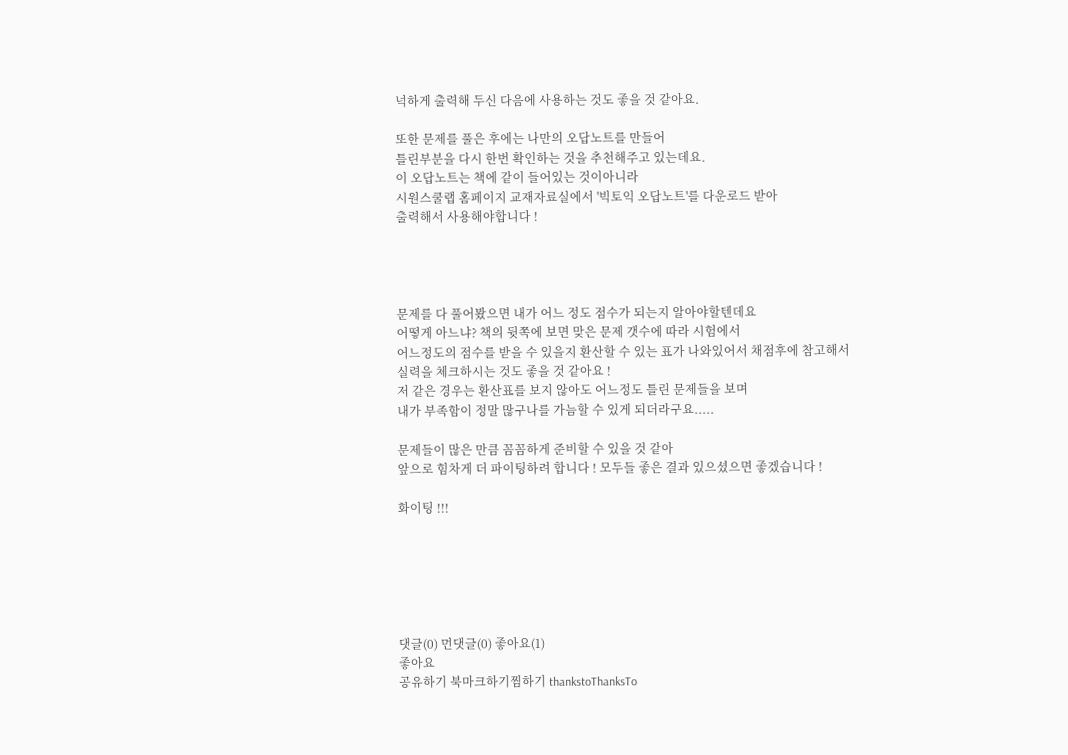넉하게 출력해 두신 다음에 사용하는 것도 좋을 것 같아요.

또한 문제를 풀은 후에는 나만의 오답노트를 만들어
틀린부분을 다시 한번 확인하는 것을 추천해주고 있는데요.
이 오답노트는 책에 같이 들어있는 것이아니라
시원스쿨랩 홈페이지 교재자료실에서 '빅토익 오답노트'를 다운로드 받아
출력해서 사용해야합니다 !




문제를 다 풀어봤으면 내가 어느 정도 점수가 되는지 알아야할텐데요
어떻게 아느냐? 책의 뒷쪽에 보면 맞은 문제 갯수에 따라 시험에서
어느정도의 점수를 받을 수 있을지 환산할 수 있는 표가 나와있어서 채점후에 참고해서
실력을 체크하시는 것도 좋을 것 같아요 !
저 같은 경우는 환산표를 보지 않아도 어느정도 틀린 문제들을 보며
내가 부족함이 정말 많구나를 가늠할 수 있게 되더라구요.....

문제들이 많은 만큼 꼼꼼하게 준비할 수 있을 것 같아
앞으로 힘차게 더 파이팅하려 합니다 ! 모두들 좋은 결과 있으셨으면 좋겠습니다 !

화이팅 !!!






댓글(0) 먼댓글(0) 좋아요(1)
좋아요
공유하기 북마크하기찜하기 thankstoThanksTo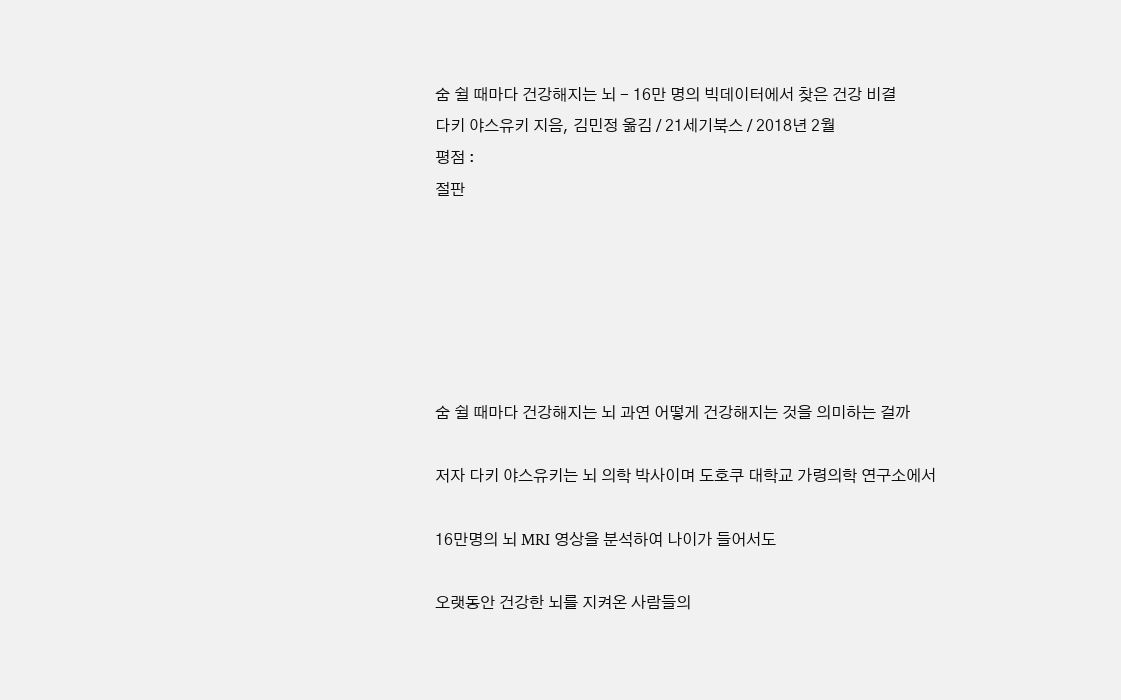숨 쉴 때마다 건강해지는 뇌 - 16만 명의 빅데이터에서 찾은 건강 비결
다키 야스유키 지음, 김민정 옮김 / 21세기북스 / 2018년 2월
평점 :
절판






숨 쉴 때마다 건강해지는 뇌 과연 어떻게 건강해지는 것을 의미하는 걸까

저자 다키 야스유키는 뇌 의학 박사이며 도호쿠 대학교 가령의학 연구소에서

16만명의 뇌 MRI 영상을 분석하여 나이가 들어서도

오랫동안 건강한 뇌를 지켜온 사람들의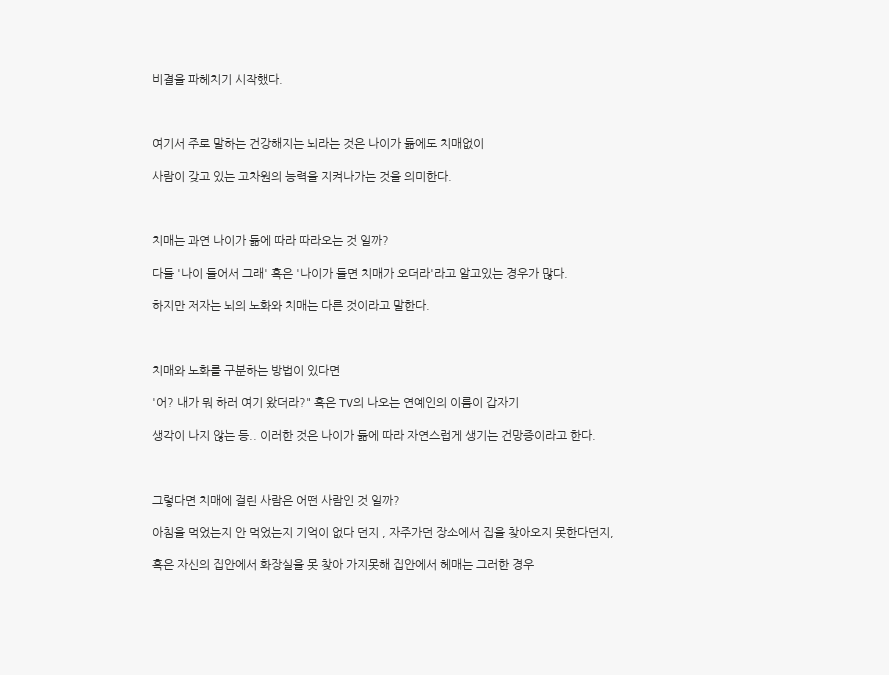비결을 파헤치기 시작했다.



여기서 주로 말하는 건강해지는 뇌라는 것은 나이가 듦에도 치매없이

사람이 갖고 있는 고차원의 능력을 지켜나가는 것을 의미한다.



치매는 과연 나이가 듦에 따라 따라오는 것 일까?

다들 '나이 들어서 그래' 혹은 '나이가 들면 치매가 오더라'라고 알고있는 경우가 많다.

하지만 저자는 뇌의 노화와 치매는 다른 것이라고 말한다.



치매와 노화를 구분하는 방법이 있다면

'어? 내가 뭐 하러 여기 왔더라?" 혹은 TV의 나오는 연예인의 이름이 갑자기

생각이 나지 않는 등.. 이러한 것은 나이가 듦에 따라 자연스럽게 생기는 건망증이라고 한다.



그렇다면 치매에 걸린 사람은 어떤 사람인 것 일까?

아침을 먹었는지 안 먹었는지 기억이 없다 던지 , 자주가던 장소에서 집을 찾아오지 못한다던지,

혹은 자신의 집안에서 화장실을 못 찾아 가지못해 집안에서 헤매는 그러한 경우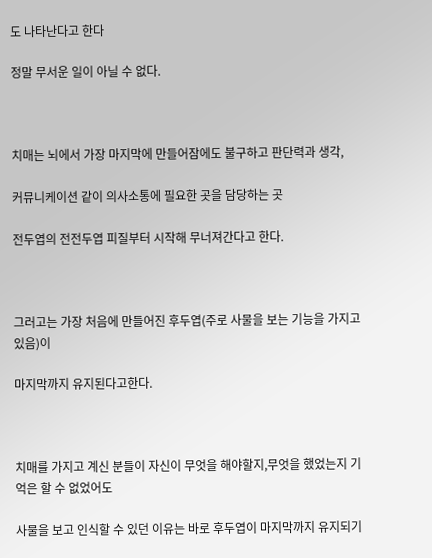도 나타난다고 한다

정말 무서운 일이 아닐 수 없다.



치매는 뇌에서 가장 마지막에 만들어잠에도 불구하고 판단력과 생각,

커뮤니케이션 같이 의사소통에 필요한 곳을 담당하는 곳

전두엽의 전전두엽 피질부터 시작해 무너져간다고 한다.



그러고는 가장 처음에 만들어진 후두엽(주로 사물을 보는 기능을 가지고 있음)이

마지막까지 유지된다고한다.



치매를 가지고 계신 분들이 자신이 무엇을 해야할지,무엇을 했었는지 기억은 할 수 없었어도

사물을 보고 인식할 수 있던 이유는 바로 후두엽이 마지막까지 유지되기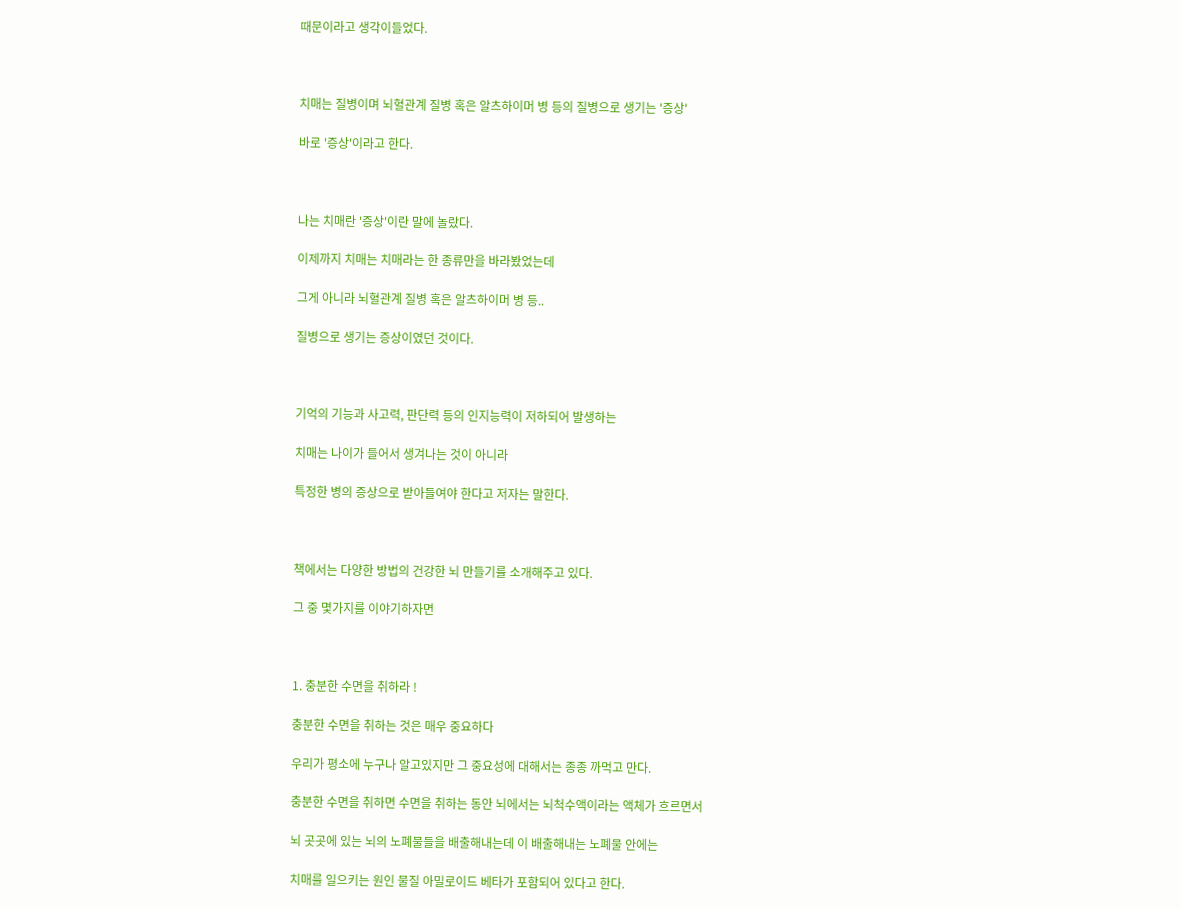때문이라고 생각이들었다.



치매는 질병이며 뇌혈관계 질병 혹은 알츠하이머 병 등의 질병으로 생기는 '증상'

바로 '증상'이라고 한다.



나는 치매란 '증상'이란 말에 놀랐다.

이제까지 치매는 치매라는 한 종류만을 바라봤었는데

그게 아니라 뇌혈관계 질병 혹은 알츠하이머 병 등..

질병으로 생기는 증상이였던 것이다.



기억의 기능과 사고력, 판단력 등의 인지능력이 저하되어 발생하는

치매는 나이가 들어서 생겨나는 것이 아니라

특정한 병의 증상으로 받아들여야 한다고 저자는 말한다.



책에서는 다양한 방법의 건강한 뇌 만들기를 소개해주고 있다.

그 중 몇가지를 이야기하자면



1. 충분한 수면을 취하라 !

충분한 수면을 취하는 것은 매우 중요하다

우리가 평소에 누구나 알고있지만 그 중요성에 대해서는 종종 까먹고 만다.

충분한 수면을 취하면 수면을 취하는 동안 뇌에서는 뇌척수액이라는 액체가 흐르면서

뇌 곳곳에 있는 뇌의 노폐물들을 배출해내는데 이 배출해내는 노폐물 안에는

치매를 일으키는 원인 물질 아밀로이드 베타가 포함되어 있다고 한다.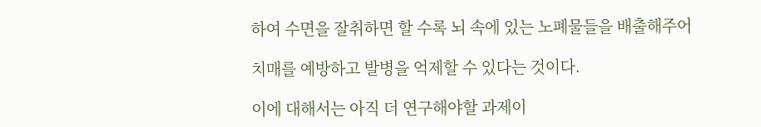하여 수면을 잘취하면 할 수록 뇌 속에 있는 노폐물들을 배출해주어

치매를 예방하고 발병을 억제할 수 있다는 것이다.

이에 대해서는 아직 더 연구해야할 과제이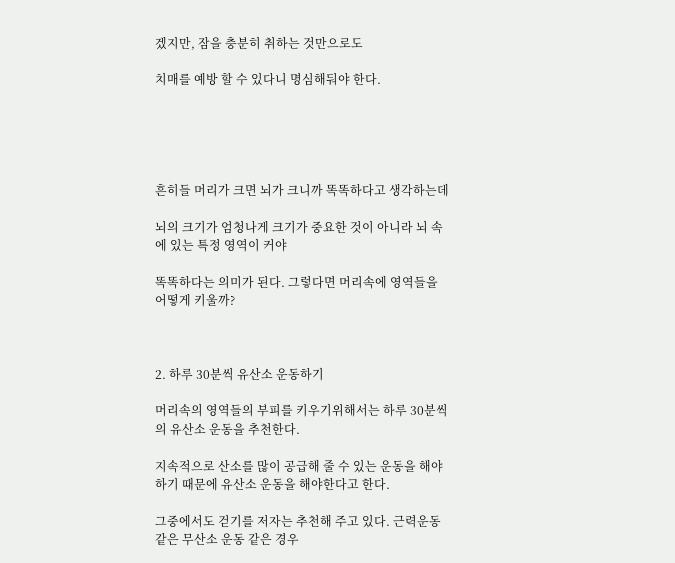겠지만, 잠을 충분히 취하는 것만으로도

치매를 예방 할 수 있다니 명심해둬야 한다.





흔히들 머리가 크면 뇌가 크니까 똑똑하다고 생각하는데

뇌의 크기가 엄청나게 크기가 중요한 것이 아니라 뇌 속에 있는 특정 영역이 커야

똑똑하다는 의미가 된다. 그렇다면 머리속에 영역들을 어떻게 키울까?



2. 하루 30분씩 유산소 운동하기

머리속의 영역들의 부피를 키우기위해서는 하루 30분씩의 유산소 운동을 추천한다.

지속적으로 산소를 많이 공급해 줄 수 있는 운동을 해야하기 때문에 유산소 운동을 해야한다고 한다.

그중에서도 걷기를 저자는 추천해 주고 있다. 근력운동 같은 무산소 운동 같은 경우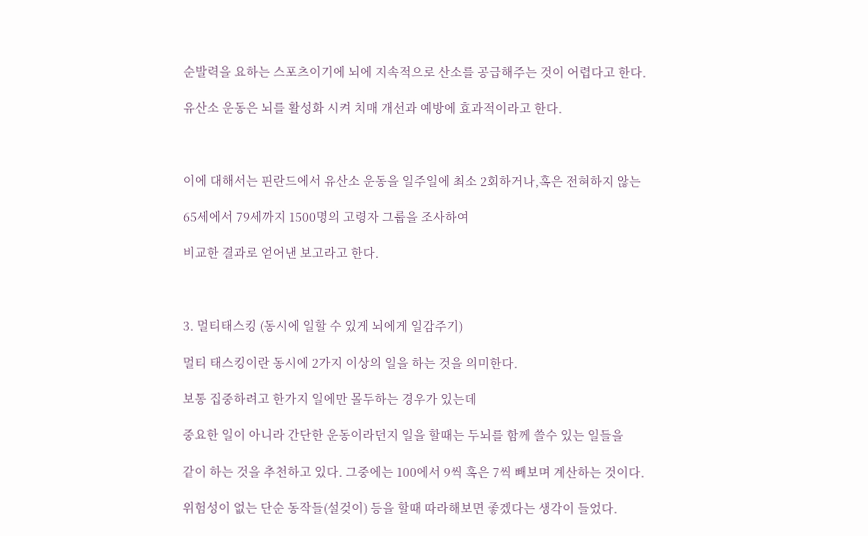순발력을 요하는 스포츠이기에 뇌에 지속적으로 산소를 공급해주는 것이 어렵다고 한다.

유산소 운동은 뇌를 활성화 시켜 치매 개선과 예방에 효과적이라고 한다.



이에 대해서는 핀란드에서 유산소 운동을 일주일에 최소 2회하거나,혹은 전혀하지 않는

65세에서 79세까지 1500명의 고령자 그룹을 조사하여

비교한 결과로 얻어낸 보고라고 한다.



3. 멀티태스킹 (동시에 일할 수 있게 뇌에게 일감주기)

멀티 태스킹이란 동시에 2가지 이상의 일을 하는 것을 의미한다.

보통 집중하려고 한가지 일에만 몰두하는 경우가 있는데

중요한 일이 아니라 간단한 운동이라던지 일을 할때는 두뇌를 함께 쓸수 있는 일들을

같이 하는 것을 추천하고 있다. 그중에는 100에서 9씩 혹은 7씩 빼보며 계산하는 것이다.

위험성이 없는 단순 동작들(설겆이) 등을 할때 따라해보면 좋겠다는 생각이 들었다.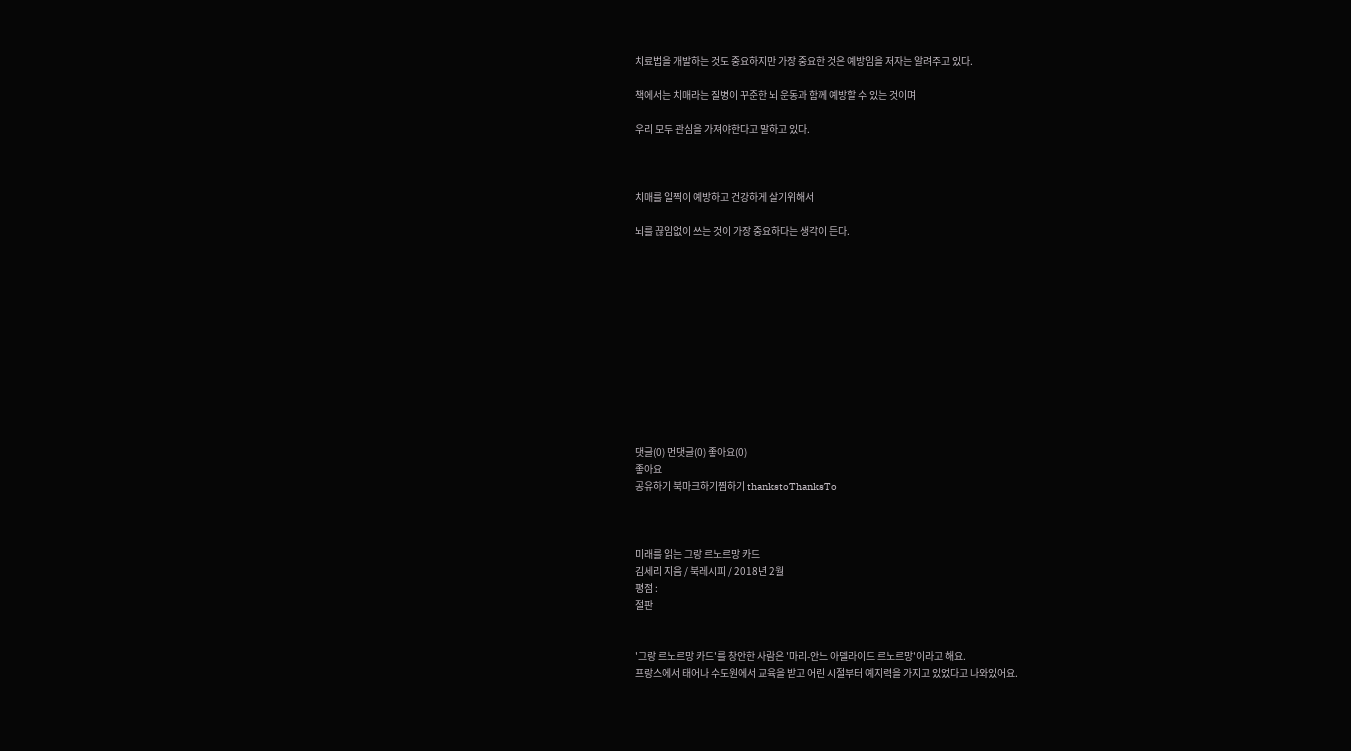치료법을 개발하는 것도 중요하지만 가장 중요한 것은 예방임을 저자는 알려주고 있다.

책에서는 치매라는 질병이 꾸준한 뇌 운동과 함께 예방할 수 있는 것이며

우리 모두 관심을 가져야한다고 말하고 있다.



치매를 일찍이 예방하고 건강하게 살기위해서

뇌를 끊임없이 쓰는 것이 가장 중요하다는 생각이 든다.












댓글(0) 먼댓글(0) 좋아요(0)
좋아요
공유하기 북마크하기찜하기 thankstoThanksTo



미래를 읽는 그랑 르노르망 카드
김세리 지음 / 북레시피 / 2018년 2월
평점 :
절판


'그랑 르노르망 카드'를 창안한 사람은 '마리-안느 아델라이드 르노르망'이라고 해요.
프랑스에서 태어나 수도원에서 교육을 받고 어린 시절부터 예지력을 가지고 있었다고 나와있어요.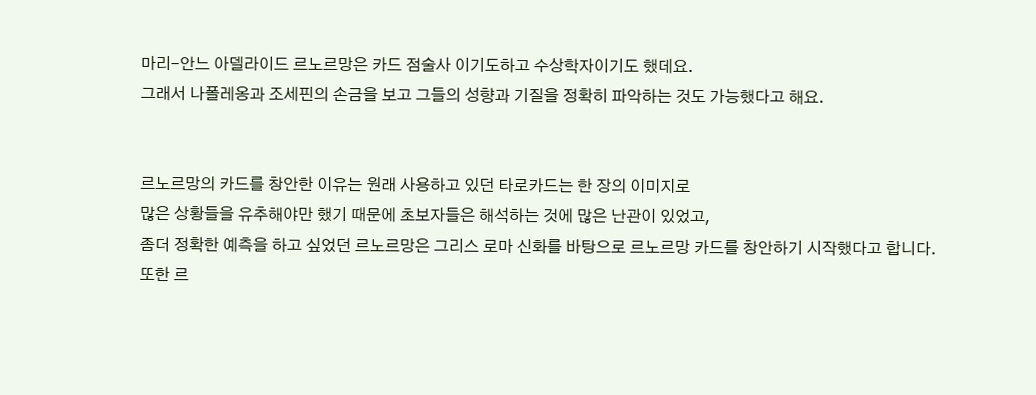마리-안느 아델라이드 르노르망은 카드 점술사 이기도하고 수상학자이기도 했데요.
그래서 나폴레옹과 조세핀의 손금을 보고 그들의 성향과 기질을 정확히 파악하는 것도 가능했다고 해요.


르노르망의 카드를 창안한 이유는 원래 사용하고 있던 타로카드는 한 장의 이미지로
많은 상황들을 유추해야만 했기 때문에 초보자들은 해석하는 것에 많은 난관이 있었고,
좀더 정확한 예측을 하고 싶었던 르노르망은 그리스 로마 신화를 바탕으로 르노르망 카드를 창안하기 시작했다고 합니다.
또한 르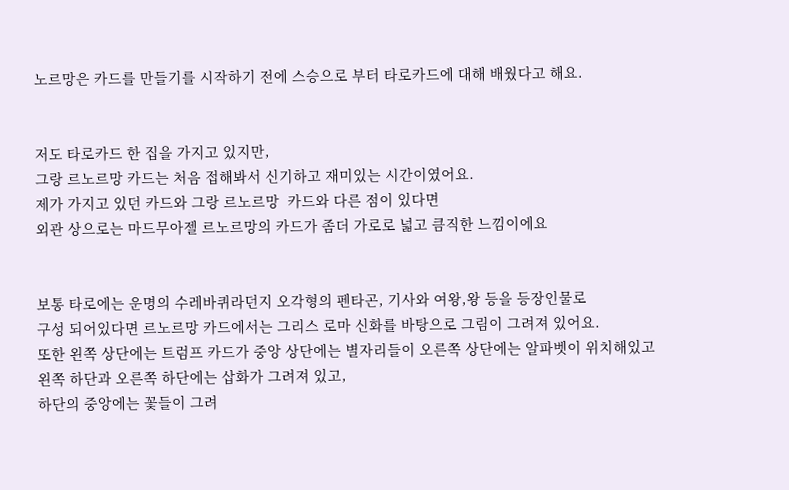노르망은 카드를 만들기를 시작하기 전에 스승으로 부터 타로카드에 대해 배웠다고 해요.


저도 타로카드 한 집을 가지고 있지만,
그랑 르노르망 카드는 처음 접해봐서 신기하고 재미있는 시간이였어요.
제가 가지고 있던 카드와 그랑 르노르망  카드와 다른 점이 있다면
외관 상으로는 마드무아젤 르노르망의 카드가 좀더 가로로 넓고 큼직한 느낌이에요


보통 타로에는 운명의 수레바퀴라던지 오각형의 펜타곤, 기사와 여왕,왕 등을 등장인물로
구성 되어있다면 르노르망 카드에서는 그리스 로마 신화를 바탕으로 그림이 그려져 있어요.
또한 왼쪽 상단에는 트럼프 카드가 중앙 상단에는 별자리들이 오른쪽 상단에는 알파벳이 위치해있고
왼쪽 하단과 오른쪽 하단에는 삽화가 그려져 있고,
하단의 중앙에는 꽃들이 그려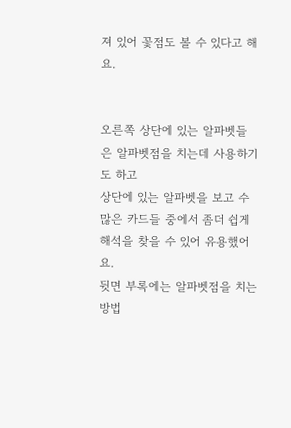져 있어 꽃점도 볼 수 있다고 해요.


오른쪽 상단에 있는 알파벳들은 알파벳점을 치는데 사용하기도 하고
상단에 있는 알파벳을 보고 수 많은 카드들 중에서 좀더 쉽게 해석을 찾을 수 있어 유용했어요.
뒷면 부록에는 알파벳점을 치는 방법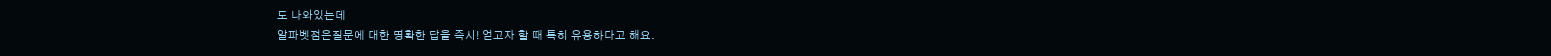도 나와있는데
알파벳점은질문에 대한 명확한 답을 즉시! 얻고자 할 때 특히 유용하다고 해요.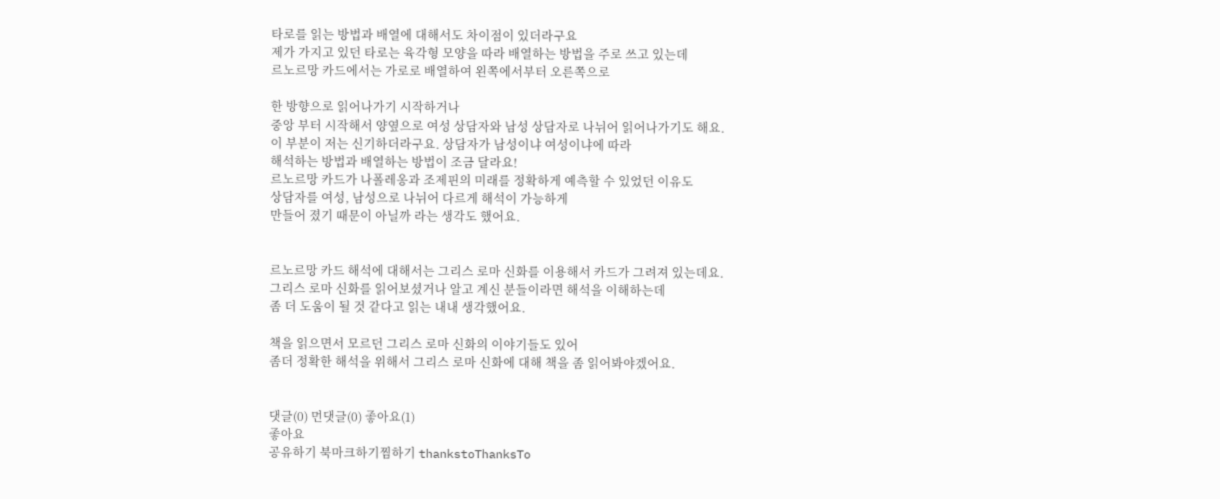타로를 읽는 방법과 배열에 대해서도 차이점이 있더라구요
제가 가지고 있던 타로는 육각형 모양을 따라 배열하는 방법을 주로 쓰고 있는데
르노르망 카드에서는 가로로 배열하여 왼쪽에서부터 오른쪽으로

한 방향으로 읽어나가기 시작하거나
중앙 부터 시작해서 양옆으로 여성 상담자와 남성 상담자로 나뉘어 읽어나가기도 해요.
이 부분이 저는 신기하더라구요. 상담자가 남성이냐 여성이냐에 따라
해석하는 방법과 배열하는 방법이 조금 달라요!
르노르망 카드가 나폴레옹과 조제핀의 미래를 정확하게 예측할 수 있었던 이유도
상담자를 여성, 남성으로 나뉘어 다르게 해석이 가능하게
만들어 졌기 때문이 아닐까 라는 생각도 했어요.


르노르망 카드 해석에 대해서는 그리스 로마 신화를 이용해서 카드가 그려져 있는데요.
그리스 로마 신화를 읽어보셨거나 알고 계신 분들이라면 해석을 이해하는데
좀 더 도움이 될 것 같다고 읽는 내내 생각했어요.

책을 읽으면서 모르던 그리스 로마 신화의 이야기들도 있어
좀더 정확한 해석을 위해서 그리스 로마 신화에 대해 책을 좀 읽어봐야겠어요.


댓글(0) 먼댓글(0) 좋아요(1)
좋아요
공유하기 북마크하기찜하기 thankstoThanksTo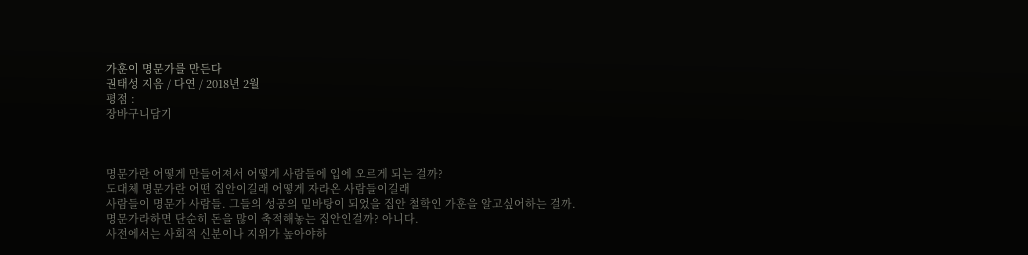가훈이 명문가를 만든다
권태성 지음 / 다연 / 2018년 2월
평점 :
장바구니담기



명문가란 어떻게 만들어져서 어떻게 사람들에 입에 오르게 되는 걸까?
도대체 명문가란 어떤 집안이길래 어떻게 자라온 사람들이길래
사람들이 명문가 사람들. 그들의 성공의 밑바탕이 되었을 집안 철학인 가훈을 알고싶어하는 걸까.
명문가라하면 단순히 돈을 많이 축적해놓는 집안인걸까? 아니다.
사전에서는 사회적 신분이나 지위가 높아야하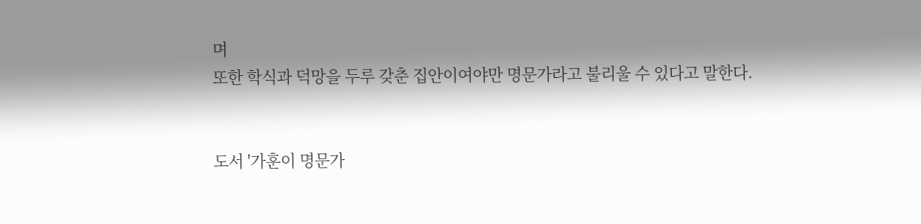며
또한 학식과 덕망을 두루 갖춘 집안이여야만 명문가라고 불리울 수 있다고 말한다.


도서 '가훈이 명문가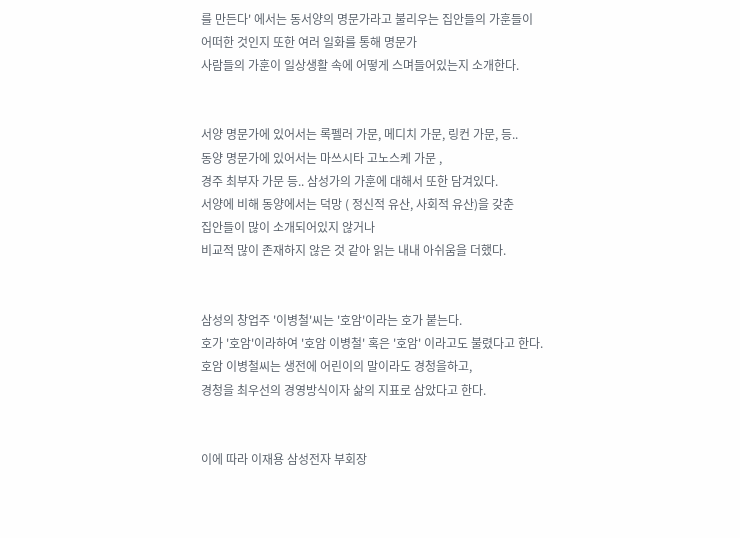를 만든다' 에서는 동서양의 명문가라고 불리우는 집안들의 가훈들이
어떠한 것인지 또한 여러 일화를 통해 명문가
사람들의 가훈이 일상생활 속에 어떻게 스며들어있는지 소개한다.


서양 명문가에 있어서는 록펠러 가문, 메디치 가문, 링컨 가문, 등..
동양 명문가에 있어서는 마쓰시타 고노스케 가문 ,
경주 최부자 가문 등.. 삼성가의 가훈에 대해서 또한 담겨있다.
서양에 비해 동양에서는 덕망 ( 정신적 유산, 사회적 유산)을 갖춘
집안들이 많이 소개되어있지 않거나
비교적 많이 존재하지 않은 것 같아 읽는 내내 아쉬움을 더했다.


삼성의 창업주 '이병철'씨는 '호암'이라는 호가 붙는다.
호가 '호암'이라하여 '호암 이병철' 혹은 '호암' 이라고도 불렸다고 한다.
호암 이병철씨는 생전에 어린이의 말이라도 경청을하고,
경청을 최우선의 경영방식이자 삶의 지표로 삼았다고 한다.


이에 따라 이재용 삼성전자 부회장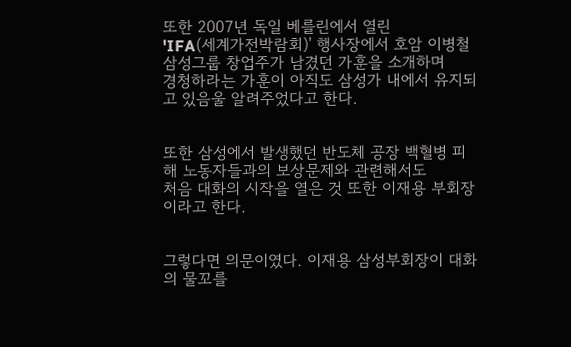또한 2007년 독일 베를린에서 열린
'IFA(세계가전박람회)' 행사장에서 호암 이병철 삼성그룹 창업주가 남겼던 가훈을 소개하며
경청하라는 가훈이 아직도 삼성가 내에서 유지되고 있음울 알려주었다고 한다.


또한 삼성에서 발생했던 반도체 공장 백혈병 피해 노동자들과의 보상문제와 관련해서도
처음 대화의 시작을 열은 것 또한 이재용 부회장이라고 한다.


그렇다면 의문이였다. 이재용 삼성부회장이 대화의 물꼬를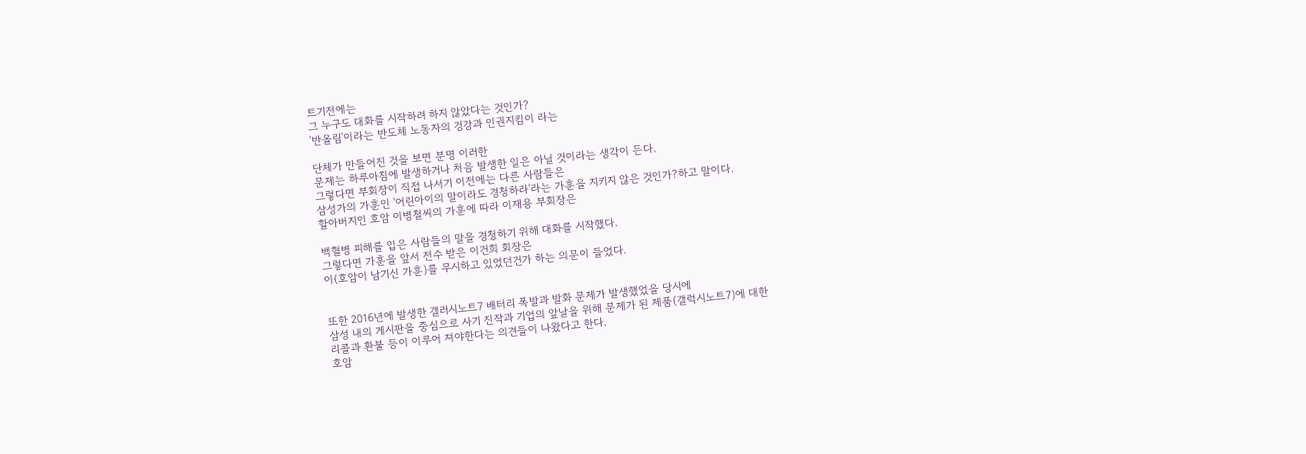트기전에는
그 누구도 대화를 시작하려 하지 않았다는 것인가?
'반올림'이라는 반도체 노동자의 겅강과 인권지킴이 라는

단체가 만들어진 것을 보면 분명 이러한
문제는 하루아침에 발생하거나 처음 발생한 일은 아닐 것이라는 생각이 든다.
그렇다면 부회장이 직접 나서기 이전에는 다른 사람들은
삼성가의 가훈인 '어린아이의 말이라도 경청하라'라는 가훈을 지키지 않은 것인가?하고 말이다.
할아버지인 호암 이병철씨의 가훈에 따라 이재용 부회장은

백혈병 피해를 입은 사람들의 말을 경청하기 위해 대화를 시작했다.
그렇다면 가훈을 앞서 전수 받은 이건희 회장은
이(호암이 남기신 가훈)를 무시하고 있었던건가 하는 의문이 들었다.


또한 2016년에 발생한 갤러시노트7 배터리 폭발과 발화 문제가 발생했었을 당시에
삼성 내의 게시판을 중심으로 사기 진작과 기업의 앞날을 위해 문제가 된 제품(갤럭시노트7)에 대한
리콜과 환불 등이 이루어 져야한다는 의견들이 나왔다고 한다.
호암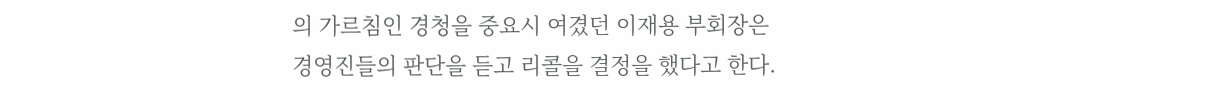의 가르침인 경청을 중요시 여겼던 이재용 부회장은
경영진들의 판단을 듣고 리콜을 결정을 했다고 한다.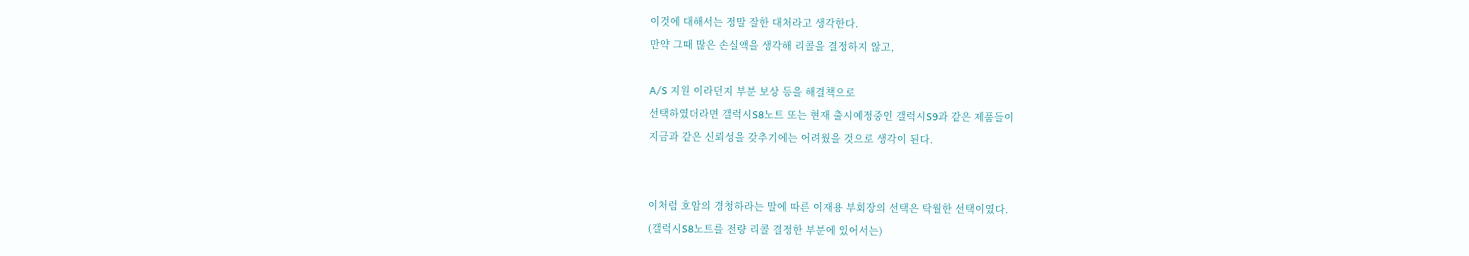이것에 대해서는 정말 잘한 대처라고 생각한다.
만약 그때 많은 손실액을 생각해 리콜을 결정하지 않고,

A/S 지원 이라던지 부분 보상 등을 해결책으로
선택하였더라면 갤럭시S8노트 또는 현재 출시예정중인 갤럭시S9과 같은 제품들이
지금과 같은 신뢰성을 갖추기에는 어려웠을 것으로 생각이 된다.


이처럼 호암의 경청하라는 말에 따른 이재용 부회장의 선택은 탁월한 선택이였다.
(갤럭시S8노트를 전량 리콜 결정한 부분에 있어서는)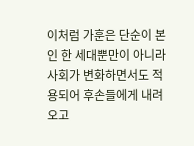이처럼 가훈은 단순이 본인 한 세대뿐만이 아니라
사회가 변화하면서도 적용되어 후손들에게 내려오고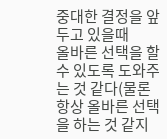중대한 결정을 앞두고 있을때
올바른 선택을 할 수 있도록 도와주는 것 같다(물론 항상 올바른 선택을 하는 것 같지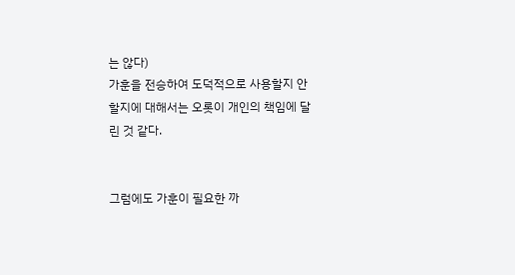는 않다)
가훈을 전승하여 도덕적으로 사용할지 안할지에 대해서는 오롯이 개인의 책임에 달린 것 같다.


그럼에도 가훈이 필요한 까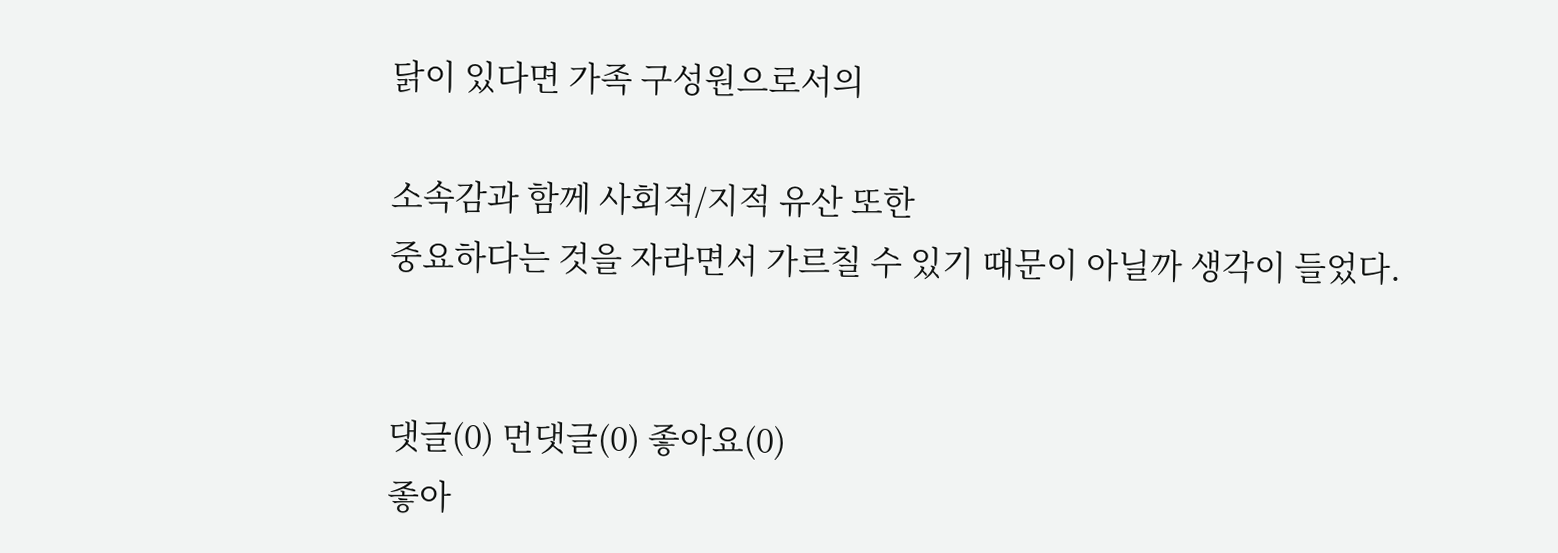닭이 있다면 가족 구성원으로서의

소속감과 함께 사회적/지적 유산 또한
중요하다는 것을 자라면서 가르칠 수 있기 때문이 아닐까 생각이 들었다.


댓글(0) 먼댓글(0) 좋아요(0)
좋아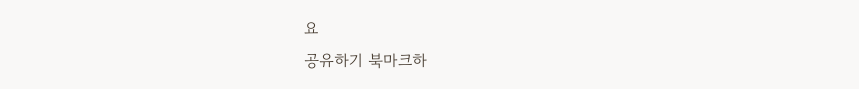요
공유하기 북마크하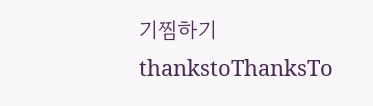기찜하기 thankstoThanksTo